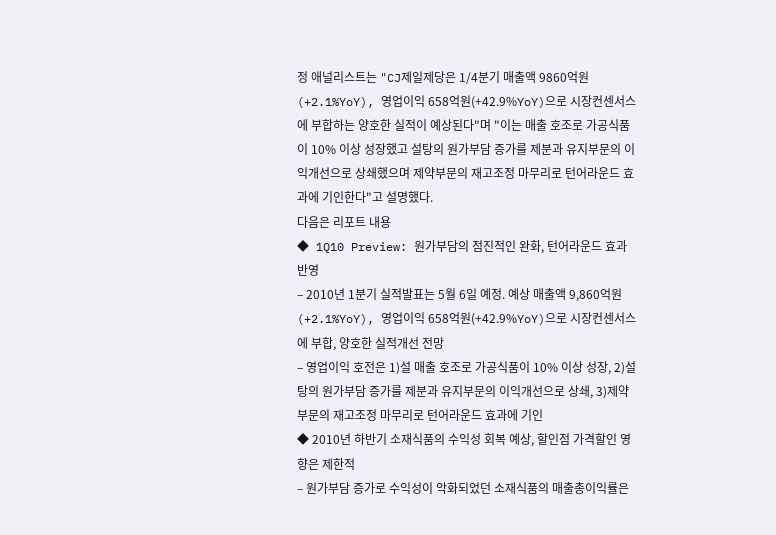정 애널리스트는 "CJ제일제당은 1/4분기 매출액 9860억원(+2.1%YoY), 영업이익 658억원(+42.9%YoY)으로 시장컨센서스에 부합하는 양호한 실적이 예상된다"며 "이는 매출 호조로 가공식품이 10% 이상 성장했고 설탕의 원가부담 증가를 제분과 유지부문의 이익개선으로 상쇄했으며 제약부문의 재고조정 마무리로 턴어라운드 효과에 기인한다"고 설명했다.
다음은 리포트 내용
◆ 1Q10 Preview: 원가부담의 점진적인 완화, 턴어라운드 효과 반영
– 2010년 1분기 실적발표는 5월 6일 예정. 예상 매출액 9,860억원(+2.1%YoY), 영업이익 658억원(+42.9%YoY)으로 시장컨센서스에 부합, 양호한 실적개선 전망
– 영업이익 호전은 1)설 매출 호조로 가공식품이 10% 이상 성장, 2)설탕의 원가부담 증가를 제분과 유지부문의 이익개선으로 상쇄, 3)제약부문의 재고조정 마무리로 턴어라운드 효과에 기인
◆ 2010년 하반기 소재식품의 수익성 회복 예상, 할인점 가격할인 영향은 제한적
– 원가부담 증가로 수익성이 악화되었던 소재식품의 매출총이익률은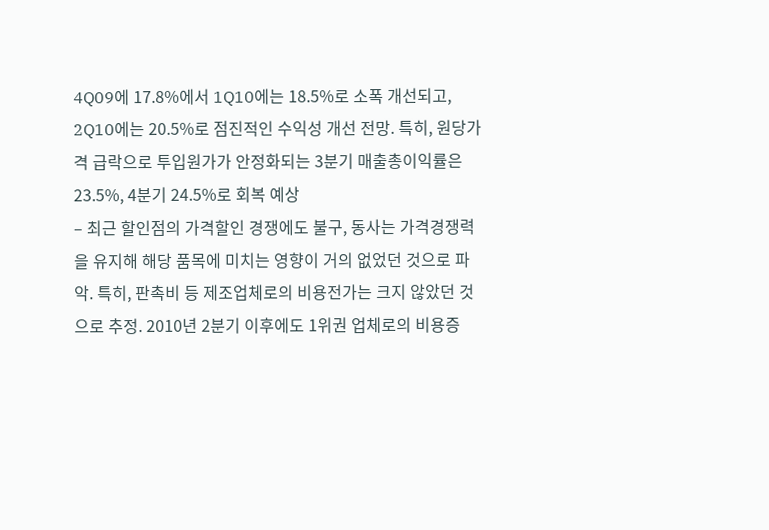4Q09에 17.8%에서 1Q10에는 18.5%로 소폭 개선되고, 2Q10에는 20.5%로 점진적인 수익성 개선 전망. 특히, 원당가격 급락으로 투입원가가 안정화되는 3분기 매출총이익률은 23.5%, 4분기 24.5%로 회복 예상
– 최근 할인점의 가격할인 경쟁에도 불구, 동사는 가격경쟁력을 유지해 해당 품목에 미치는 영향이 거의 없었던 것으로 파악. 특히, 판촉비 등 제조업체로의 비용전가는 크지 않았던 것으로 추정. 2010년 2분기 이후에도 1위권 업체로의 비용증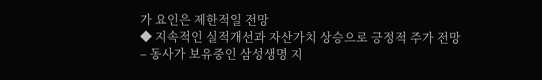가 요인은 제한적일 전망
◆ 지속적인 실적개선과 자산가치 상승으로 긍정적 주가 전망
– 동사가 보유중인 삼성생명 지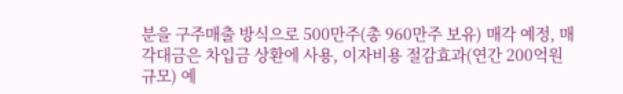분을 구주매출 방식으로 500만주(총 960만주 보유) 매각 예정, 매각대금은 차입금 상환에 사용, 이자비용 절감효과(연간 200억원 규모) 예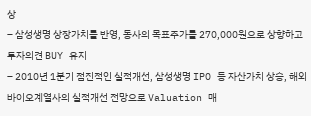상
– 삼성생명 상장가치를 반영, 동사의 목표주가를 270,000원으로 상향하고 투자의견 BUY 유지
– 2010년 1분기 점진적인 실적개선, 삼성생명 IPO 등 자산가치 상승, 해외 바이오계열사의 실적개선 전망으로 Valuation 매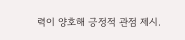력이 양호해 긍정적 관점 제시.